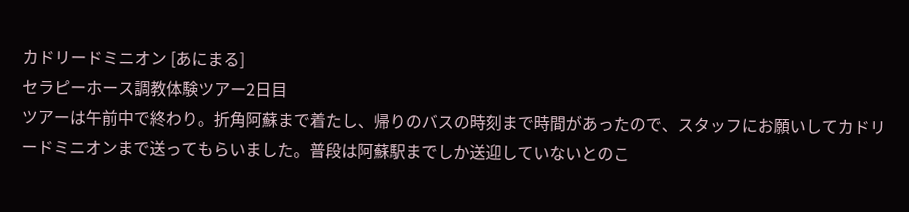カドリードミニオン [あにまる]
セラピーホース調教体験ツアー2日目
ツアーは午前中で終わり。折角阿蘇まで着たし、帰りのバスの時刻まで時間があったので、スタッフにお願いしてカドリードミニオンまで送ってもらいました。普段は阿蘇駅までしか送迎していないとのこ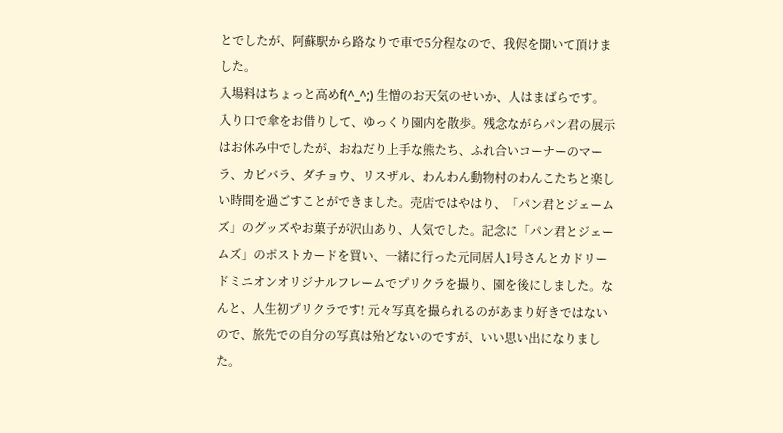とでしたが、阿蘇駅から路なりで車で5分程なので、我侭を聞いて頂けました。
入場料はちょっと高めf(^_^;) 生憎のお天気のせいか、人はまばらです。入り口で傘をお借りして、ゆっくり園内を散歩。残念ながらパン君の展示はお休み中でしたが、おねだり上手な熊たち、ふれ合いコーナーのマーラ、カピバラ、ダチョウ、リスザル、わんわん動物村のわんこたちと楽しい時間を過ごすことができました。売店ではやはり、「パン君とジェームズ」のグッズやお菓子が沢山あり、人気でした。記念に「パン君とジェームズ」のポストカードを買い、一緒に行った元同居人1号さんとカドリードミニオンオリジナルフレームでプリクラを撮り、園を後にしました。なんと、人生初プリクラです! 元々写真を撮られるのがあまり好きではないので、旅先での自分の写真は殆どないのですが、いい思い出になりました。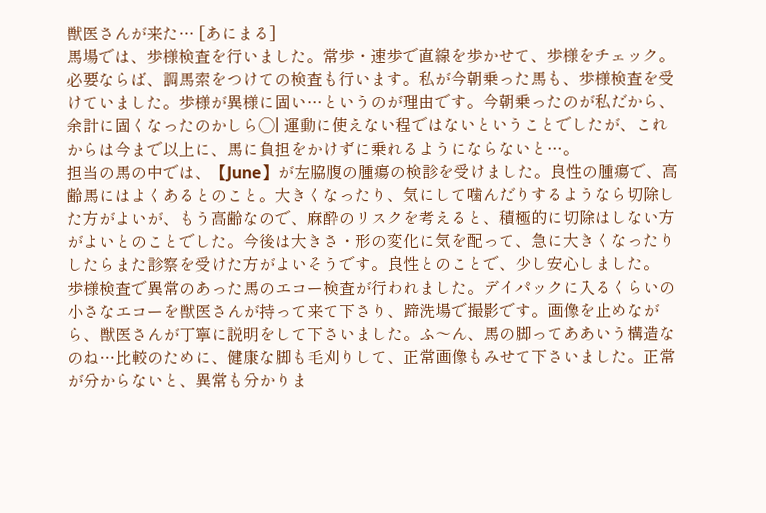獣医さんが来た… [あにまる]
馬場では、歩様検査を行いました。常歩・速歩で直線を歩かせて、歩様をチェック。必要ならば、調馬索をつけての検査も行います。私が今朝乗った馬も、歩様検査を受けていました。歩様が異様に固い…というのが理由です。今朝乗ったのが私だから、余計に固くなったのかしら◯| 運動に使えない程ではないということでしたが、これからは今まで以上に、馬に負担をかけずに乗れるようにならないと…。
担当の馬の中では、【June】が左脇腹の腫瘍の検診を受けました。良性の腫瘍で、高齢馬にはよくあるとのこと。大きくなったり、気にして噛んだりするようなら切除した方がよいが、もう高齢なので、麻酔のリスクを考えると、積極的に切除はしない方がよいとのことでした。今後は大きさ・形の変化に気を配って、急に大きくなったりしたらまた診察を受けた方がよいそうです。良性とのことで、少し安心しました。
歩様検査で異常のあった馬のエコー検査が行われました。デイパックに入るくらいの小さなエコーを獣医さんが持って来て下さり、蹄洗場で撮影です。画像を止めながら、獣医さんが丁寧に説明をして下さいました。ふ〜ん、馬の脚ってああいう構造なのね…比較のために、健康な脚も毛刈りして、正常画像もみせて下さいました。正常が分からないと、異常も分かりま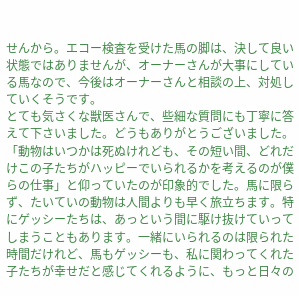せんから。エコー検査を受けた馬の脚は、決して良い状態ではありませんが、オーナーさんが大事にしている馬なので、今後はオーナーさんと相談の上、対処していくそうです。
とても気さくな獣医さんで、些細な質問にも丁寧に答えて下さいました。どうもありがとうございました。「動物はいつかは死ぬけれども、その短い間、どれだけこの子たちがハッピーでいられるかを考えるのが僕らの仕事」と仰っていたのが印象的でした。馬に限らず、たいていの動物は人間よりも早く旅立ちます。特にゲッシーたちは、あっという間に駆け抜けていってしまうこともあります。一緒にいられるのは限られた時間だけれど、馬もゲッシーも、私に関わってくれた子たちが幸せだと感じてくれるように、もっと日々の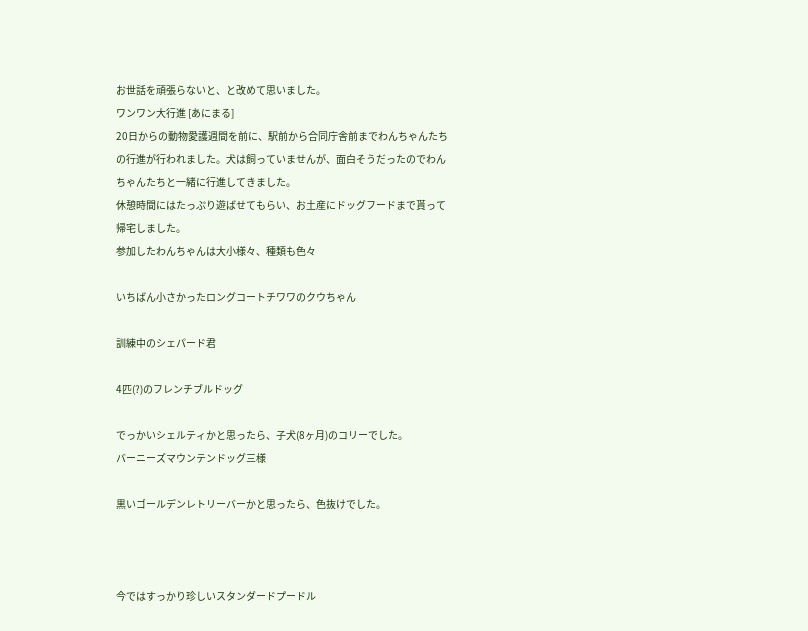お世話を頑張らないと、と改めて思いました。
ワンワン大行進 [あにまる]
20日からの動物愛護週間を前に、駅前から合同庁舎前までわんちゃんたちの行進が行われました。犬は飼っていませんが、面白そうだったのでわんちゃんたちと一緒に行進してきました。
休憩時間にはたっぷり遊ばせてもらい、お土産にドッグフードまで貰って帰宅しました。
参加したわんちゃんは大小様々、種類も色々

いちばん小さかったロングコートチワワのクウちゃん

訓練中のシェパード君

4匹(?)のフレンチブルドッグ

でっかいシェルティかと思ったら、子犬(8ヶ月)のコリーでした。
バーニーズマウンテンドッグ三様

黒いゴールデンレトリーバーかと思ったら、色抜けでした。



今ではすっかり珍しいスタンダードプードル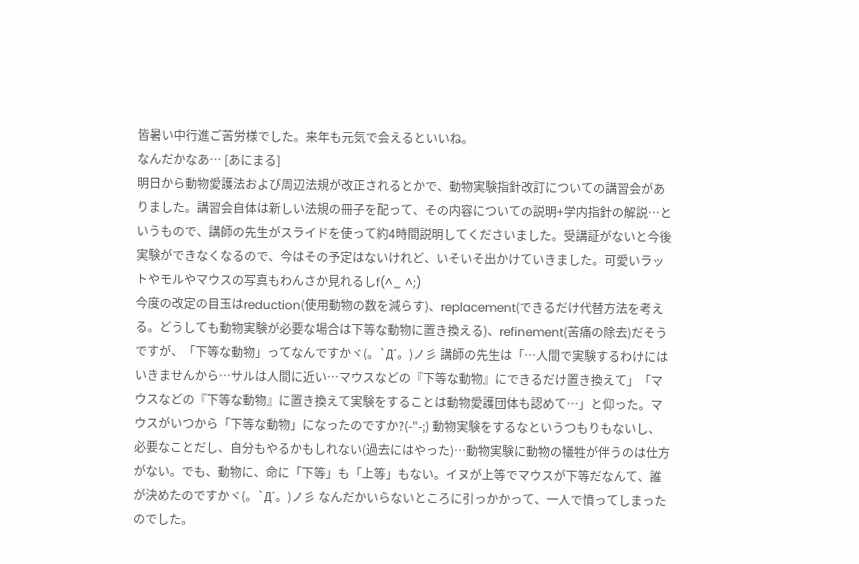皆暑い中行進ご苦労様でした。来年も元気で会えるといいね。
なんだかなあ… [あにまる]
明日から動物愛護法および周辺法規が改正されるとかで、動物実験指針改訂についての講習会がありました。講習会自体は新しい法規の冊子を配って、その内容についての説明+学内指針の解説…というもので、講師の先生がスライドを使って約4時間説明してくださいました。受講証がないと今後実験ができなくなるので、今はその予定はないけれど、いそいそ出かけていきました。可愛いラットやモルやマウスの写真もわんさか見れるしf(^_ ^;)
今度の改定の目玉はreduction(使用動物の数を減らす)、replacement(できるだけ代替方法を考える。どうしても動物実験が必要な場合は下等な動物に置き換える)、refinement(苦痛の除去)だそうですが、「下等な動物」ってなんですかヾ(。`Д´。)ノ彡 講師の先生は「…人間で実験するわけにはいきませんから…サルは人間に近い…マウスなどの『下等な動物』にできるだけ置き換えて」「マウスなどの『下等な動物』に置き換えて実験をすることは動物愛護団体も認めて…」と仰った。マウスがいつから「下等な動物」になったのですか?(-"-;) 動物実験をするなというつもりもないし、必要なことだし、自分もやるかもしれない(過去にはやった)…動物実験に動物の犠牲が伴うのは仕方がない。でも、動物に、命に「下等」も「上等」もない。イヌが上等でマウスが下等だなんて、誰が決めたのですかヾ(。`Д´。)ノ彡 なんだかいらないところに引っかかって、一人で憤ってしまったのでした。